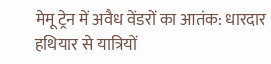मेमू ट्रेन में अवैध वेंडरों का आतंक: धारदार हथियार से यात्रियों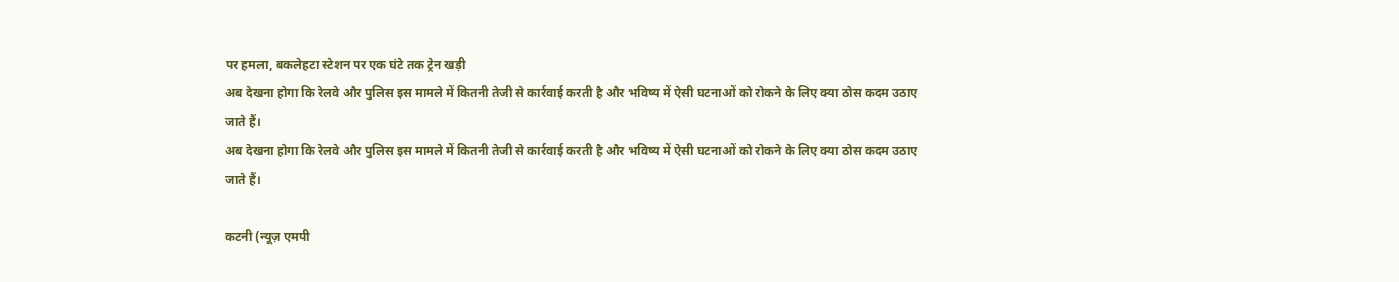पर हमला, बकलेहटा स्टेशन पर एक घंटे तक ट्रेन खड़ी
अब देखना होगा कि रेलवे और पुलिस इस मामले में कितनी तेजी से कार्रवाई करती है और भविष्य में ऐसी घटनाओं को रोकने के लिए क्या ठोस कदम उठाए जाते हैं।
अब देखना होगा कि रेलवे और पुलिस इस मामले में कितनी तेजी से कार्रवाई करती है और भविष्य में ऐसी घटनाओं को रोकने के लिए क्या ठोस कदम उठाए जाते हैं।

कटनी (न्यूज़ एमपी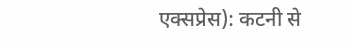एक्सप्रेस): कटनी से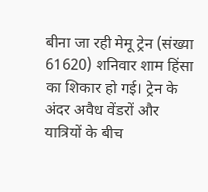बीना जा रही मेमू ट्रेन (संख्या 61620) शनिवार शाम हिंसा का शिकार हो गई। ट्रेन के अंदर अवैध वेंडरों और यात्रियों के बीच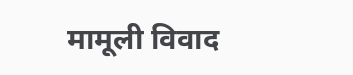मामूली विवाद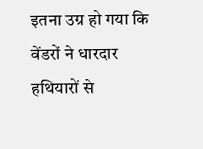इतना उग्र हो गया कि वेंडरों ने धारदार हथियारों से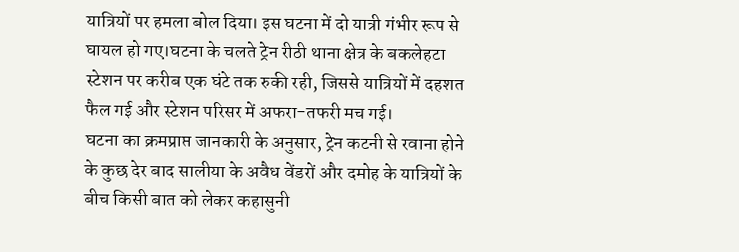यात्रियों पर हमला बोल दिया। इस घटना में दो यात्री गंभीर रूप से घायल हो गए।घटना के चलते ट्रेन रीठी थाना क्षेत्र के बकलेहटा स्टेशन पर करीब एक घंटे तक रुकी रही, जिससे यात्रियों में दहशत फैल गई और स्टेशन परिसर में अफरा-तफरी मच गई।
घटना का क्रमप्राप्त जानकारी के अनुसार, ट्रेन कटनी से रवाना होने के कुछ देर बाद सालीया के अवैध वेंडरों और दमोह के यात्रियों के बीच किसी बात को लेकर कहासुनी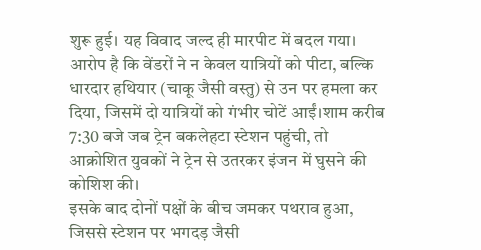शुरू हुई। यह विवाद जल्द ही मारपीट में बदल गया। आरोप है कि वेंडरों ने न केवल यात्रियों को पीटा, बल्कि धारदार हथियार (चाकू जैसी वस्तु) से उन पर हमला कर दिया, जिसमें दो यात्रियों को गंभीर चोटें आईं।शाम करीब 7:30 बजे जब ट्रेन बकलेहटा स्टेशन पहुंची, तो आक्रोशित युवकों ने ट्रेन से उतरकर इंजन में घुसने की कोशिश की।
इसके बाद दोनों पक्षों के बीच जमकर पथराव हुआ, जिससे स्टेशन पर भगदड़ जैसी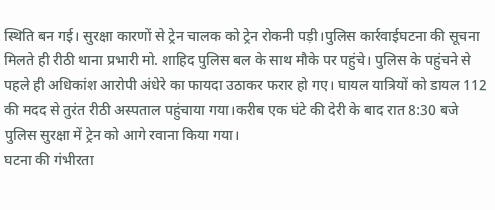स्थिति बन गई। सुरक्षा कारणों से ट्रेन चालक को ट्रेन रोकनी पड़ी।पुलिस कार्रवाईघटना की सूचना मिलते ही रीठी थाना प्रभारी मो. शाहिद पुलिस बल के साथ मौके पर पहुंचे। पुलिस के पहुंचने से पहले ही अधिकांश आरोपी अंधेरे का फायदा उठाकर फरार हो गए। घायल यात्रियों को डायल 112 की मदद से तुरंत रीठी अस्पताल पहुंचाया गया।करीब एक घंटे की देरी के बाद रात 8:30 बजे पुलिस सुरक्षा में ट्रेन को आगे रवाना किया गया।
घटना की गंभीरता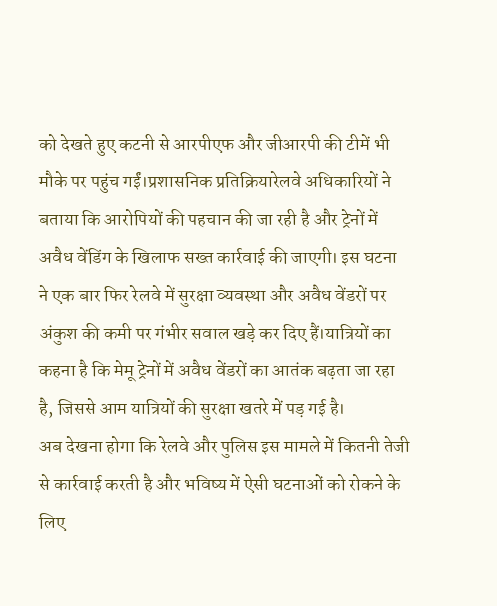को देखते हुए कटनी से आरपीएफ और जीआरपी की टीमें भी मौके पर पहुंच गईं।प्रशासनिक प्रतिक्रियारेलवे अधिकारियों ने बताया कि आरोपियों की पहचान की जा रही है और ट्रेनों में अवैध वेंडिंग के खिलाफ सख्त कार्रवाई की जाएगी। इस घटना ने एक बार फिर रेलवे में सुरक्षा व्यवस्था और अवैध वेंडरों पर अंकुश की कमी पर गंभीर सवाल खड़े कर दिए हैं।यात्रियों का कहना है कि मेमू ट्रेनों में अवैध वेंडरों का आतंक बढ़ता जा रहा है, जिससे आम यात्रियों की सुरक्षा खतरे में पड़ गई है।
अब देखना होगा कि रेलवे और पुलिस इस मामले में कितनी तेजी से कार्रवाई करती है और भविष्य में ऐसी घटनाओं को रोकने के लिए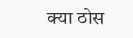क्या ठोस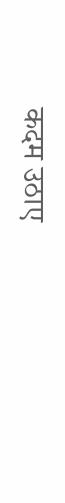कदम उठाए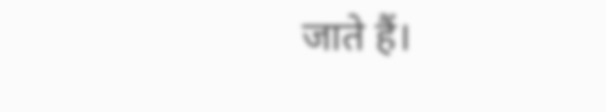जाते हैं।